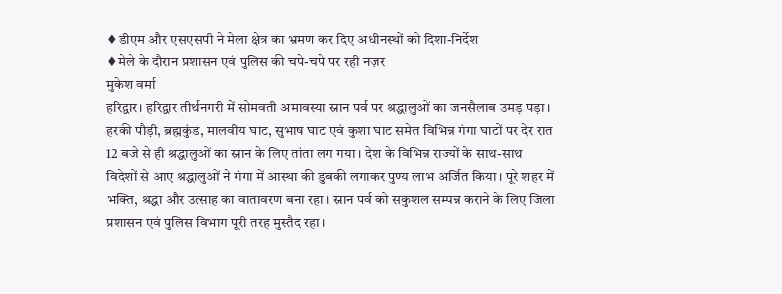♦डीएम और एसएसपी ने मेला क्षेत्र का भ्रमण कर दिए अधीनस्थों को दिशा-निर्देश
♦मेले के दौरान प्रशासन एवं पुलिस की चपे-चपे पर रही नज़र
मुकेश वर्मा
हरिद्वार। हरिद्वार तीर्थनगरी में सोमवती अमावस्या स्नान पर्व पर श्रद्धालुओं का जनसैलाब उमड़ पड़ा। हरकी पौड़ी, ब्रह्मकुंड, मालवीय घाट, सुभाष घाट एवं कुशा घाट समेत विभिन्न गंगा घाटों पर देर रात 12 बजे से ही श्रद्धालुओं का स्नान के लिए तांता लग गया। देश के विभिन्न राज्यों के साथ-साथ विदेशों से आए श्रद्धालुओं ने गंगा में आस्था की डुबकी लगाकर पुण्य लाभ अर्जित किया। पूरे शहर में भक्ति, श्रद्धा और उत्साह का वातावरण बना रहा। स्नान पर्व को सकुशल सम्पन्न कराने के लिए जिला प्रशासन एवं पुलिस विभाग पूरी तरह मुस्तैद रहा।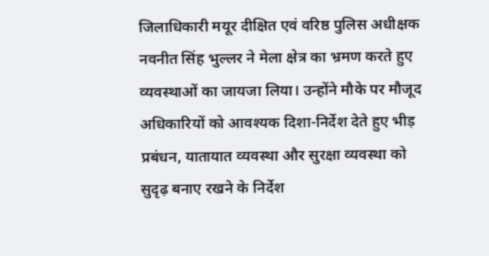जिलाधिकारी मयूर दीक्षित एवं वरिष्ठ पुलिस अधीक्षक नवनीत सिंह भुल्लर ने मेला क्षेत्र का भ्रमण करते हुए व्यवस्थाओं का जायजा लिया। उन्होंने मौके पर मौजूद अधिकारियों को आवश्यक दिशा-निर्देश देते हुए भीड़ प्रबंधन, यातायात व्यवस्था और सुरक्षा व्यवस्था को सुदृढ़ बनाए रखने के निर्देश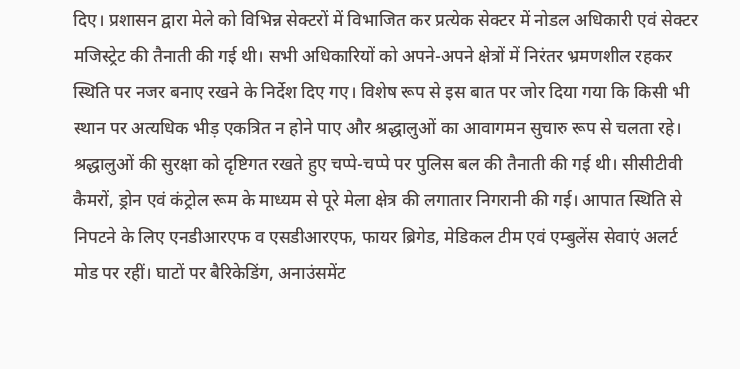दिए। प्रशासन द्वारा मेले को विभिन्न सेक्टरों में विभाजित कर प्रत्येक सेक्टर में नोडल अधिकारी एवं सेक्टर मजिस्ट्रेट की तैनाती की गई थी। सभी अधिकारियों को अपने-अपने क्षेत्रों में निरंतर भ्रमणशील रहकर स्थिति पर नजर बनाए रखने के निर्देश दिए गए। विशेष रूप से इस बात पर जोर दिया गया कि किसी भी स्थान पर अत्यधिक भीड़ एकत्रित न होने पाए और श्रद्धालुओं का आवागमन सुचारु रूप से चलता रहे।
श्रद्धालुओं की सुरक्षा को दृष्टिगत रखते हुए चप्पे-चप्पे पर पुलिस बल की तैनाती की गई थी। सीसीटीवी कैमरों, ड्रोन एवं कंट्रोल रूम के माध्यम से पूरे मेला क्षेत्र की लगातार निगरानी की गई। आपात स्थिति से निपटने के लिए एनडीआरएफ व एसडीआरएफ, फायर ब्रिगेड, मेडिकल टीम एवं एम्बुलेंस सेवाएं अलर्ट मोड पर रहीं। घाटों पर बैरिकेडिंग, अनाउंसमेंट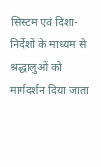सिस्टम एवं दिशा-निर्देशों के माध्यम से श्रद्धालुओं को मार्गदर्शन दिया जाता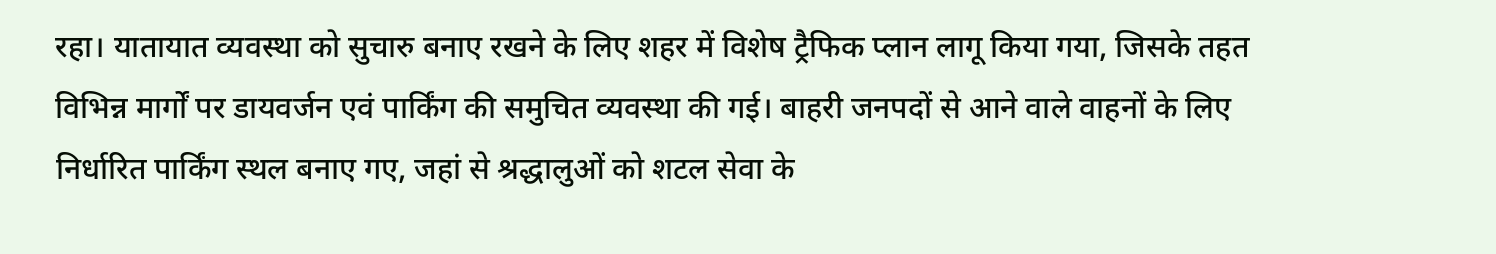रहा। यातायात व्यवस्था को सुचारु बनाए रखने के लिए शहर में विशेष ट्रैफिक प्लान लागू किया गया, जिसके तहत विभिन्न मार्गों पर डायवर्जन एवं पार्किंग की समुचित व्यवस्था की गई। बाहरी जनपदों से आने वाले वाहनों के लिए निर्धारित पार्किंग स्थल बनाए गए, जहां से श्रद्धालुओं को शटल सेवा के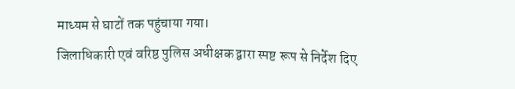माध्यम से घाटों तक पहुंचाया गया।
जिलाधिकारी एवं वरिष्ठ पुलिस अधीक्षक द्वारा स्पष्ट रूप से निर्देश दिए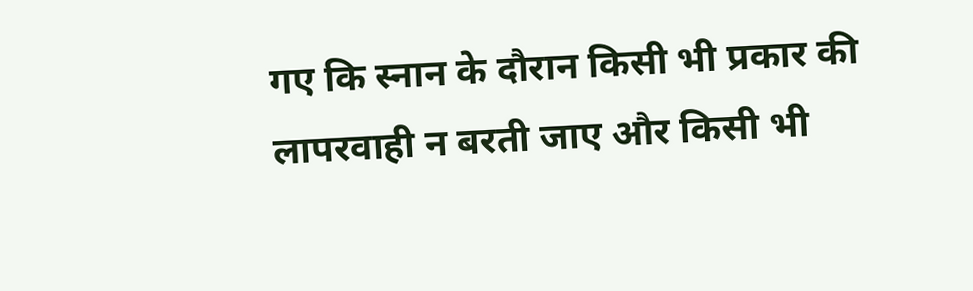गए कि स्नान के दौरान किसी भी प्रकार की लापरवाही न बरती जाए और किसी भी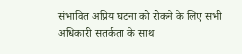संभावित अप्रिय घटना को रोकने के लिए सभी अधिकारी सतर्कता के साथ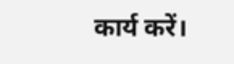कार्य करें।